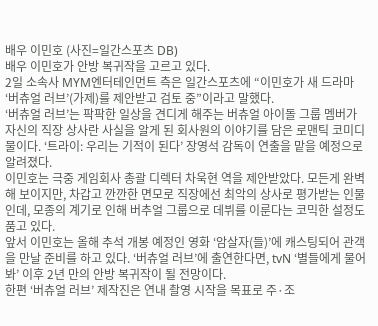배우 이민호 (사진=일간스포츠 DB)
배우 이민호가 안방 복귀작을 고르고 있다.
2일 소속사 MYM엔터테인먼트 측은 일간스포츠에 “이민호가 새 드라마 ‘버츄얼 러브’(가제)를 제안받고 검토 중”이라고 말했다.
‘버츄얼 러브’는 팍팍한 일상을 견디게 해주는 버츄얼 아이돌 그룹 멤버가 자신의 직장 상사란 사실을 알게 된 회사원의 이야기를 담은 로맨틱 코미디물이다. ‘트라이: 우리는 기적이 된다’ 장영석 감독이 연출을 맡을 예정으로 알려졌다.
이민호는 극중 게임회사 총괄 디렉터 차욱현 역을 제안받았다. 모든게 완벽해 보이지만, 차갑고 깐깐한 면모로 직장에선 최악의 상사로 평가받는 인물인데, 모종의 계기로 인해 버추얼 그룹으로 데뷔를 이룬다는 코믹한 설정도 품고 있다.
앞서 이민호는 올해 추석 개봉 예정인 영화 ‘암살자(들)’에 캐스팅되어 관객을 만날 준비를 하고 있다. ‘버츄얼 러브’에 출연한다면, tvN ‘별들에게 물어봐’ 이후 2년 만의 안방 복귀작이 될 전망이다.
한편 ‘버츄얼 러브’ 제작진은 연내 촬영 시작을 목표로 주·조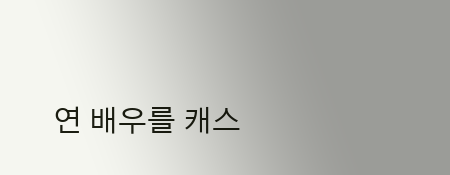연 배우를 캐스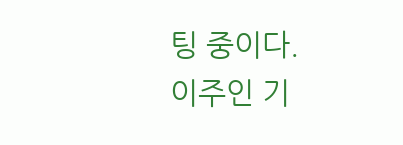팅 중이다.
이주인 기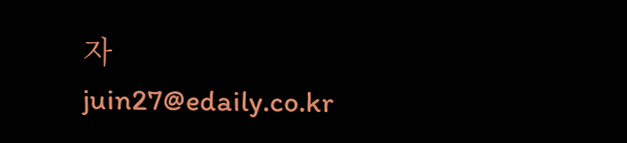자 juin27@edaily.co.kr